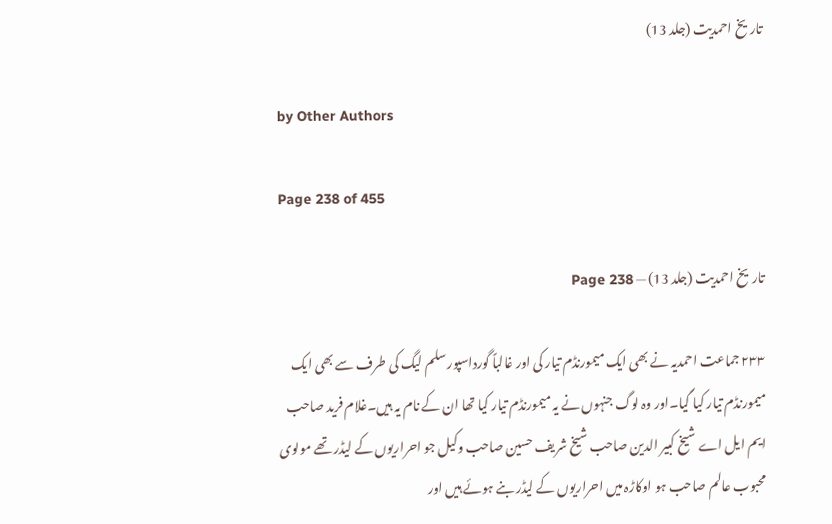تاریخ احمدیت (جلد 13)

by Other Authors

Page 238 of 455

تاریخ احمدیت (جلد 13) — Page 238

۲۳۳ جماعت احمدیہ نے بھی ایک میمورنڈم تیار کی اور غالباً گورداسپور سلم لیگ کی طرف سے بھی ایک میمورنڈم تیار کیا گیا۔اور وہ لوگ جنہوں نے یہ میمورنڈم تیار کیا تھا ان کے نام یہ ہیں۔غلام فرید صاحب ایم ایل اے شیخ کبیر الدین صاحب شیخ شریف حسین صاحب وکیل جو احراریوں کے لیڈر تھے مولوی محبوب عالم صاحب ہو اوکاڑہ میں احراریوں کے لیڈر بنے ہوئے ہیں اور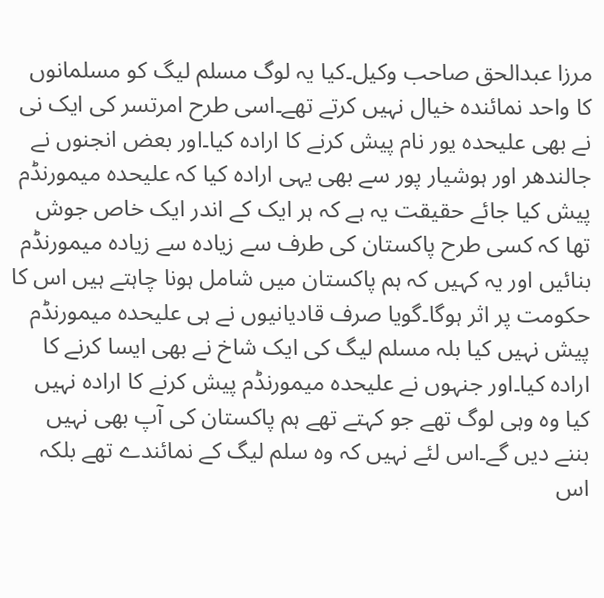مرزا عبدالحق صاحب وکیل۔کیا یہ لوگ مسلم لیگ کو مسلمانوں کا واحد نمائندہ خیال نہیں کرتے تھے۔اسی طرح امرتسر کی ایک نی نے بھی علیحدہ یور نام پیش کرنے کا ارادہ کیا۔اور بعض انجنوں نے جالندھر اور ہوشیار پور سے بھی یہی ارادہ کیا کہ علیحدہ میمورنڈم پیش کیا جائے حقیقت یہ ہے کہ ہر ایک کے اندر ایک خاص جوش تھا کہ کسی طرح پاکستان کی طرف سے زیادہ سے زیادہ میمورنڈم بنائیں اور یہ کہیں کہ ہم پاکستان میں شامل ہونا چاہتے ہیں اس کا حکومت پر اثر ہوگا۔گویا صرف قادیانیوں نے ہی علیحدہ میمورنڈم پیش نہیں کیا بلہ مسلم لیگ کی ایک شاخ نے بھی ایسا کرنے کا ارادہ کیا۔اور جنہوں نے علیحدہ میمورنڈم پیش کرنے کا ارادہ نہیں کیا وہ وہی لوگ تھے جو کہتے تھے ہم پاکستان کی آپ بھی نہیں بننے دیں گے۔اس لئے نہیں کہ وہ سلم لیگ کے نمائندے تھے بلکہ اس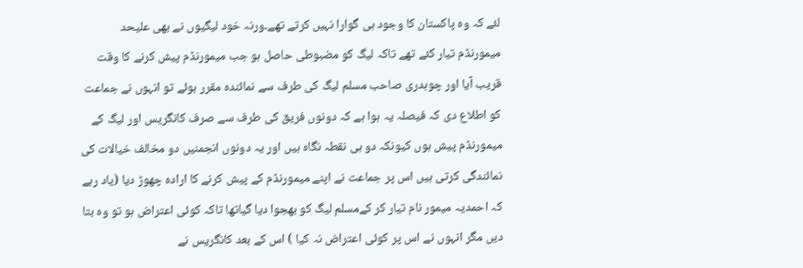لئے کہ وہ پاکستان کا وجود ہی گوارا نہیں کرتے تھے۔ورنہ خود لیگیوں نے بھی علیحد میمورنڈم تیار کئے تھے تاکہ لیگ کو مضبوطی حاصل ہو جب میمورنڈم پیش کرنے کا وقت قریب آیا اور چوہدری صاحب مسلم لیگ کی طرف سے نمائندہ مقرر ہوئے تو انہوں نے جماعت کو اطلاع دی کہ فیصلہ یہ ہوا ہے کہ دونوں فریق کی طرف سے صرف کانگریس اور لیگ کے میمورنڈم پیش ہوں کیونکہ دو ہی نقطہ نگاہ ہیں اور یہ دونوں انجمنیں دو مخالف خیالات کی نمائندگی کرتی ہیں اس پر جماعت نے اپنے میمورنڈم کے پیش کرنے کا ارادہ چھوڑ دیا (یاد رہے کہ احمدیہ میمور نام تیار کر کےمسلم لیگ کو بھجوا دیا گیاتھا تاکہ کوئی اعتراض ہو تو وہ بتا دیں مگر انہوں نے اس پر کوئی اعتراض نہ کیا ) اس کے بعد کانگریس نے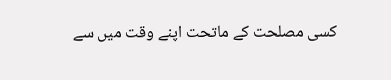کسی مصلحت کے ماتحت اپنے وقت میں سے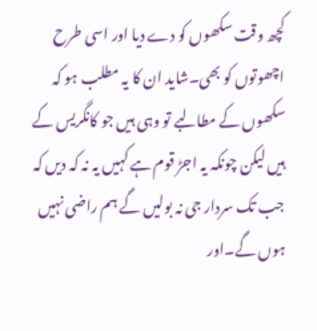کچھ وقت سکھوں کو دے دیا اور اسی طرح اچھوتوں کو بھی۔شاید ان کا یہ مطلب ہو کہ سکھوں کے مطالبے تو وہی ہیں جو کانگریس کے ہیں لیکن چونکہ یہ اجڑ قوم ہے کہیں یہ نہ کہ دیں کہ جب تک سردار جی نہ بولیں گے ہم راضی نہیں ہوں گے۔اور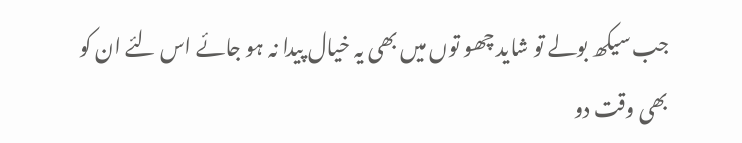جب سیکھ بولے تو شاید چھو توں میں بھی یہ خیال پیدا نہ ہو جائے اس لئے ان کو بھی وقت دو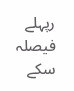رپہلے فیصلہ سکے